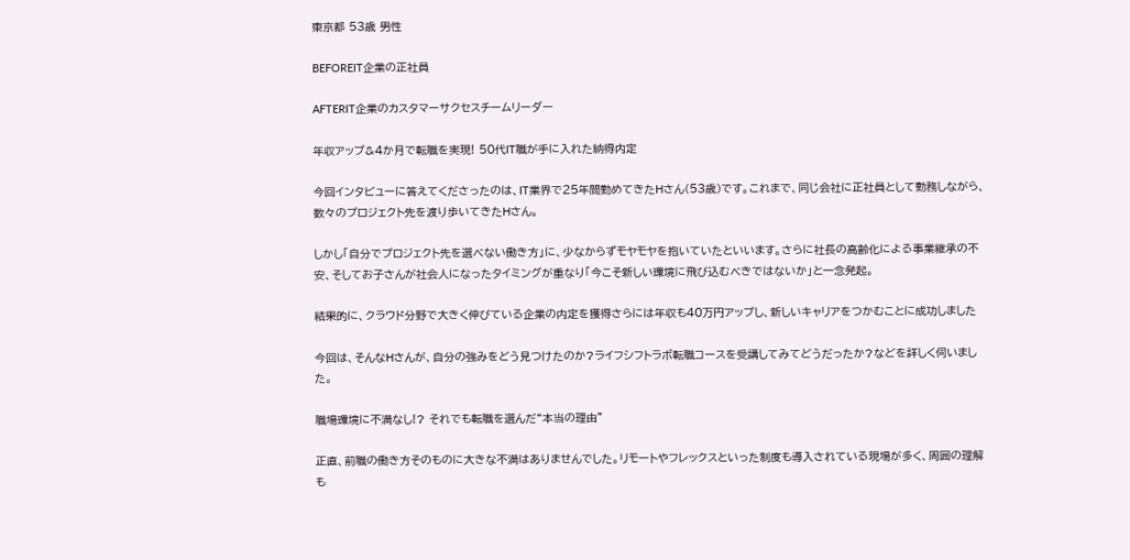東京都 53歳 男性

BEFOREIT企業の正社員

AFTERIT企業のカスタマーサクセスチームリーダー

年収アップ&4か月で転職を実現! 50代IT職が手に入れた納得内定

今回インタビューに答えてくださったのは、IT業界で25年間勤めてきたHさん(53歳)です。これまで、同じ会社に正社員として勤務しながら、数々のプロジェクト先を渡り歩いてきたHさん。

しかし「自分でプロジェクト先を選べない働き方」に、少なからずモヤモヤを抱いていたといいます。さらに社長の高齢化による事業継承の不安、そしてお子さんが社会人になったタイミングが重なり「今こそ新しい環境に飛び込むべきではないか」と一念発起。

結果的に、クラウド分野で大きく伸びている企業の内定を獲得さらには年収も40万円アップし、新しいキャリアをつかむことに成功しました

今回は、そんなHさんが、自分の強みをどう見つけたのか?ライフシフトラボ転職コースを受講してみてどうだったか?などを詳しく伺いました。

職場環境に不満なし!? それでも転職を選んだ“本当の理由”

正直、前職の働き方そのものに大きな不満はありませんでした。リモートやフレックスといった制度も導入されている現場が多く、周囲の理解も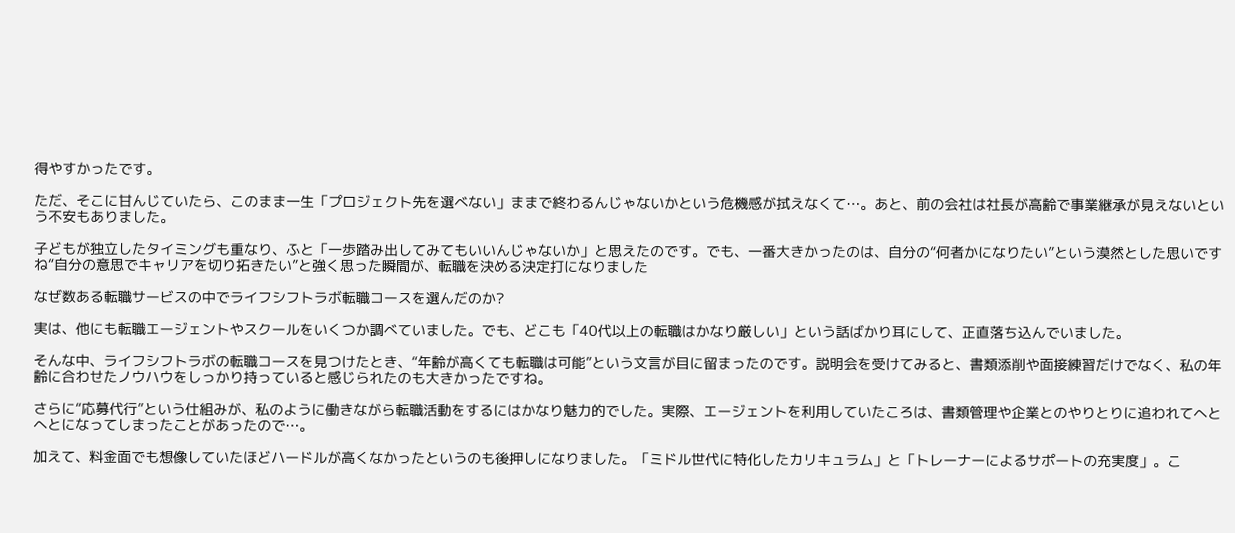得やすかったです。

ただ、そこに甘んじていたら、このまま一生「プロジェクト先を選べない」ままで終わるんじゃないかという危機感が拭えなくて…。あと、前の会社は社長が高齢で事業継承が見えないという不安もありました。

子どもが独立したタイミングも重なり、ふと「一歩踏み出してみてもいいんじゃないか」と思えたのです。でも、一番大きかったのは、自分の“何者かになりたい”という漠然とした思いですね“自分の意思でキャリアを切り拓きたい”と強く思った瞬間が、転職を決める決定打になりました

なぜ数ある転職サービスの中でライフシフトラボ転職コースを選んだのか?

実は、他にも転職エージェントやスクールをいくつか調べていました。でも、どこも「40代以上の転職はかなり厳しい」という話ばかり耳にして、正直落ち込んでいました。

そんな中、ライフシフトラボの転職コースを見つけたとき、“年齢が高くても転職は可能”という文言が目に留まったのです。説明会を受けてみると、書類添削や面接練習だけでなく、私の年齢に合わせたノウハウをしっかり持っていると感じられたのも大きかったですね。

さらに“応募代行”という仕組みが、私のように働きながら転職活動をするにはかなり魅力的でした。実際、エージェントを利用していたころは、書類管理や企業とのやりとりに追われてへとへとになってしまったことがあったので…。

加えて、料金面でも想像していたほどハードルが高くなかったというのも後押しになりました。「ミドル世代に特化したカリキュラム」と「トレーナーによるサポートの充実度」。こ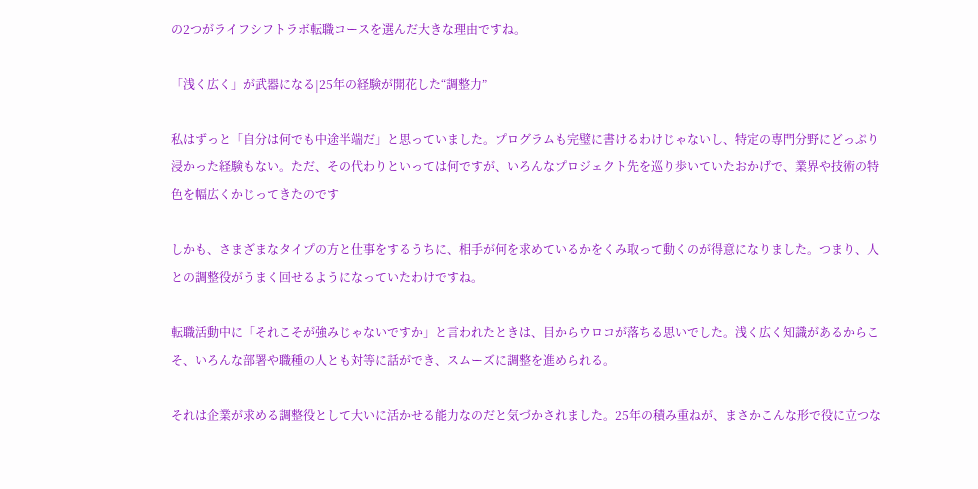の2つがライフシフトラボ転職コースを選んだ大きな理由ですね。

「浅く広く」が武器になる|25年の経験が開花した“調整力”

私はずっと「自分は何でも中途半端だ」と思っていました。プログラムも完璧に書けるわけじゃないし、特定の専門分野にどっぷり浸かった経験もない。ただ、その代わりといっては何ですが、いろんなプロジェクト先を巡り歩いていたおかげで、業界や技術の特色を幅広くかじってきたのです

しかも、さまざまなタイプの方と仕事をするうちに、相手が何を求めているかをくみ取って動くのが得意になりました。つまり、人との調整役がうまく回せるようになっていたわけですね。

転職活動中に「それこそが強みじゃないですか」と言われたときは、目からウロコが落ちる思いでした。浅く広く知識があるからこそ、いろんな部署や職種の人とも対等に話ができ、スムーズに調整を進められる。

それは企業が求める調整役として大いに活かせる能力なのだと気づかされました。25年の積み重ねが、まさかこんな形で役に立つな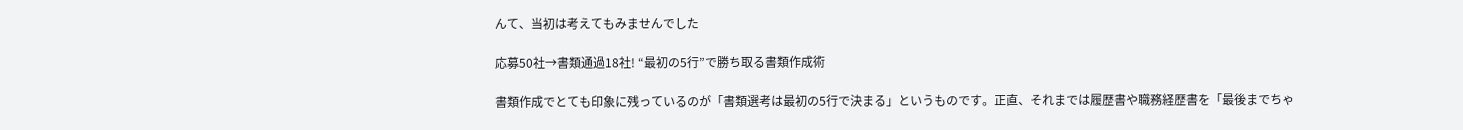んて、当初は考えてもみませんでした

応募50社→書類通過18社! “最初の5行”で勝ち取る書類作成術

書類作成でとても印象に残っているのが「書類選考は最初の5行で決まる」というものです。正直、それまでは履歴書や職務経歴書を「最後までちゃ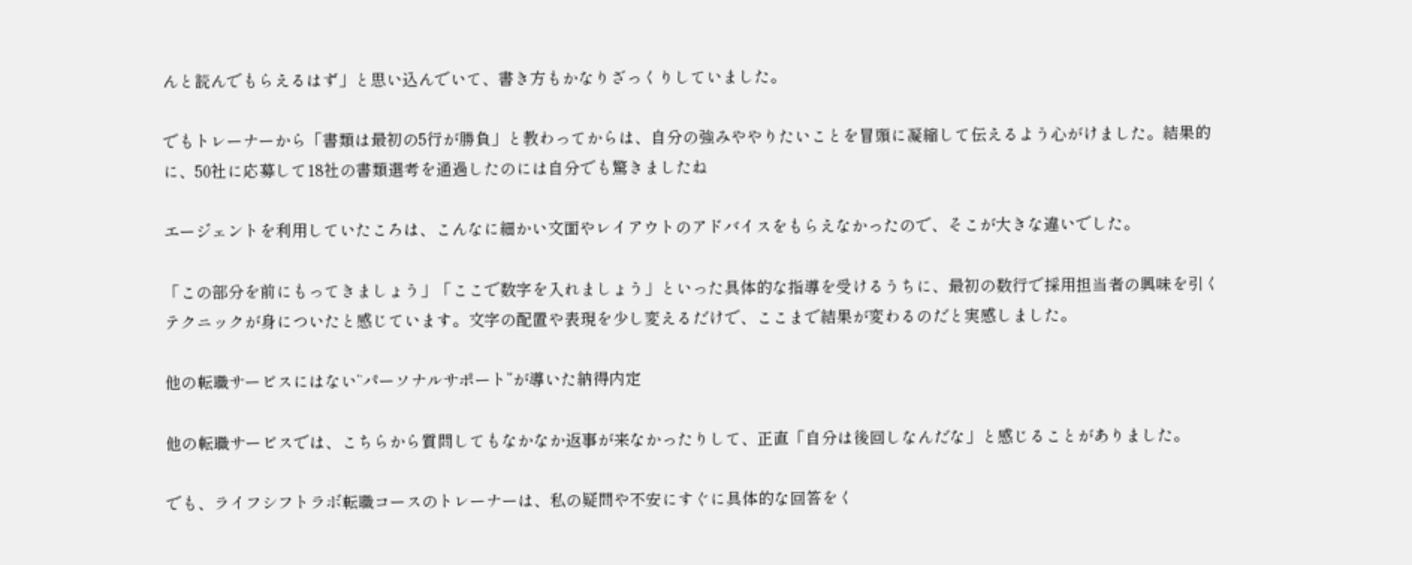んと読んでもらえるはず」と思い込んでいて、書き方もかなりざっくりしていました。

でもトレーナーから「書類は最初の5行が勝負」と教わってからは、自分の強みややりたいことを冒頭に凝縮して伝えるよう心がけました。結果的に、50社に応募して18社の書類選考を通過したのには自分でも驚きましたね

エージェントを利用していたころは、こんなに細かい文面やレイアウトのアドバイスをもらえなかったので、そこが大きな違いでした。

「この部分を前にもってきましょう」「ここで数字を入れましょう」といった具体的な指導を受けるうちに、最初の数行で採用担当者の興味を引くテクニックが身についたと感じています。文字の配置や表現を少し変えるだけで、ここまで結果が変わるのだと実感しました。

他の転職サービスにはない“パーソナルサポート”が導いた納得内定

他の転職サービスでは、こちらから質問してもなかなか返事が来なかったりして、正直「自分は後回しなんだな」と感じることがありました。

でも、ライフシフトラボ転職コースのトレーナーは、私の疑問や不安にすぐに具体的な回答をく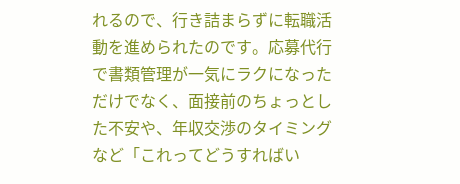れるので、行き詰まらずに転職活動を進められたのです。応募代行で書類管理が一気にラクになっただけでなく、面接前のちょっとした不安や、年収交渉のタイミングなど「これってどうすればい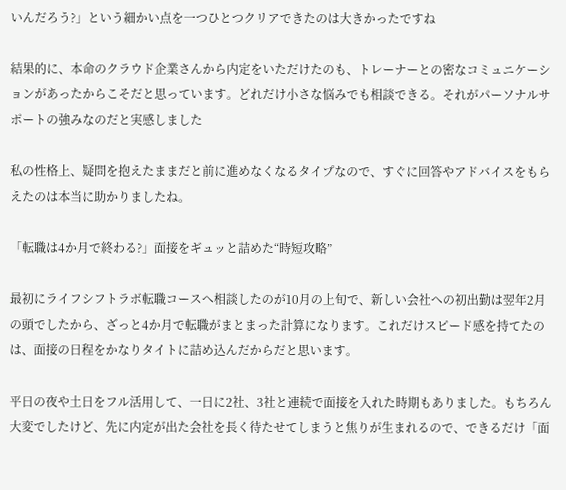いんだろう?」という細かい点を一つひとつクリアできたのは大きかったですね

結果的に、本命のクラウド企業さんから内定をいただけたのも、トレーナーとの密なコミュニケーションがあったからこそだと思っています。どれだけ小さな悩みでも相談できる。それがパーソナルサポートの強みなのだと実感しました

私の性格上、疑問を抱えたままだと前に進めなくなるタイプなので、すぐに回答やアドバイスをもらえたのは本当に助かりましたね。

「転職は4か月で終わる?」面接をギュッと詰めた“時短攻略”

最初にライフシフトラボ転職コースへ相談したのが10月の上旬で、新しい会社への初出勤は翌年2月の頭でしたから、ざっと4か月で転職がまとまった計算になります。これだけスピード感を持てたのは、面接の日程をかなりタイトに詰め込んだからだと思います。

平日の夜や土日をフル活用して、一日に2社、3社と連続で面接を入れた時期もありました。もちろん大変でしたけど、先に内定が出た会社を長く待たせてしまうと焦りが生まれるので、できるだけ「面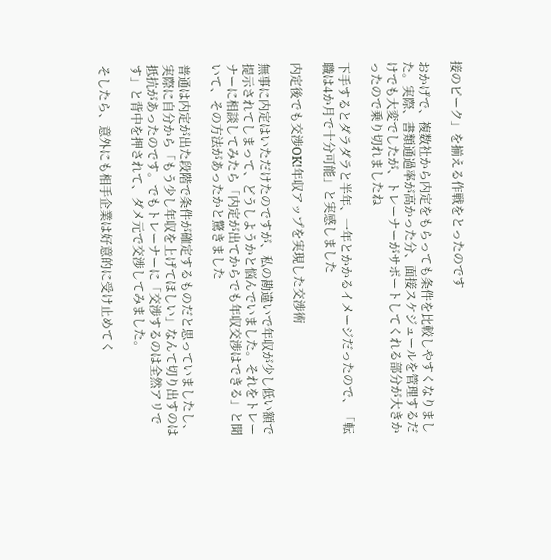接のピーク」を揃える作戦をとったのです

おかげで、複数社から内定をもらっても条件を比較しやすくなりました。実際、書類通過率が高かった分、面接スケジュールを管理するだけでも大変でしたが、トレーナーがサポートしてくれる部分が大きかったので乗り切れましたね

下手するとダラダラと半年、一年とかかるイメージだったので、「転職は4か月で十分可能」と実感しました

内定後でも交渉OK!年収アップを実現した交渉術

無事に内定はいただけたのですが、私の勘違いで年収が少し低い額で提示されてしまって、どうしようかと悩んでいました。それをトレーナーに相談してみたら「内定が出てからでも年収交渉はできる」と聞いて、その方法があったかと驚きました

普通は内定が出た段階で条件が確定するものだと思っていましたし、実際に自分から「もう少し年収を上げてほしい」なんて切り出すのは抵抗があったのです。でもトレーナーに「交渉するのは全然アリです」と背中を押されて、ダメ元で交渉してみました。

そしたら、意外にも相手企業は好意的に受け止めてく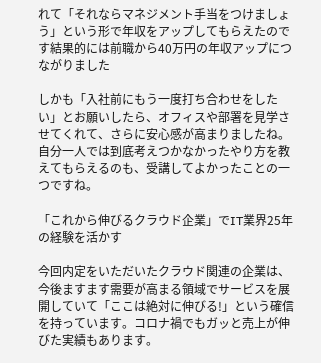れて「それならマネジメント手当をつけましょう」という形で年収をアップしてもらえたのです結果的には前職から40万円の年収アップにつながりました

しかも「入社前にもう一度打ち合わせをしたい」とお願いしたら、オフィスや部署を見学させてくれて、さらに安心感が高まりましたね。自分一人では到底考えつかなかったやり方を教えてもらえるのも、受講してよかったことの一つですね。

「これから伸びるクラウド企業」でIT業界25年の経験を活かす

今回内定をいただいたクラウド関連の企業は、今後ますます需要が高まる領域でサービスを展開していて「ここは絶対に伸びる!」という確信を持っています。コロナ禍でもガッと売上が伸びた実績もあります。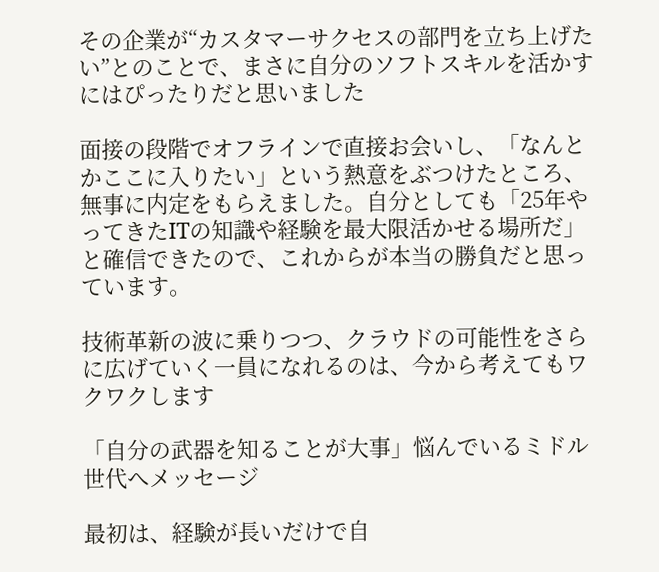その企業が“カスタマーサクセスの部門を立ち上げたい”とのことで、まさに自分のソフトスキルを活かすにはぴったりだと思いました

面接の段階でオフラインで直接お会いし、「なんとかここに入りたい」という熱意をぶつけたところ、無事に内定をもらえました。自分としても「25年やってきたITの知識や経験を最大限活かせる場所だ」と確信できたので、これからが本当の勝負だと思っています。

技術革新の波に乗りつつ、クラウドの可能性をさらに広げていく一員になれるのは、今から考えてもワクワクします

「自分の武器を知ることが大事」悩んでいるミドル世代へメッセージ

最初は、経験が長いだけで自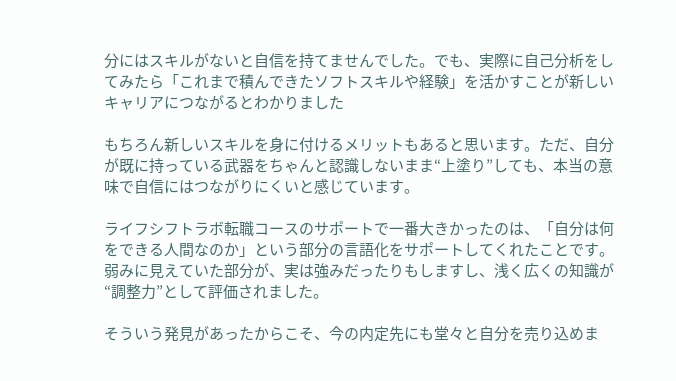分にはスキルがないと自信を持てませんでした。でも、実際に自己分析をしてみたら「これまで積んできたソフトスキルや経験」を活かすことが新しいキャリアにつながるとわかりました

もちろん新しいスキルを身に付けるメリットもあると思います。ただ、自分が既に持っている武器をちゃんと認識しないまま“上塗り”しても、本当の意味で自信にはつながりにくいと感じています。

ライフシフトラボ転職コースのサポートで一番大きかったのは、「自分は何をできる人間なのか」という部分の言語化をサポートしてくれたことです。弱みに見えていた部分が、実は強みだったりもしますし、浅く広くの知識が“調整力”として評価されました。

そういう発見があったからこそ、今の内定先にも堂々と自分を売り込めま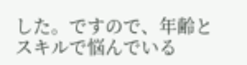した。ですので、年齢とスキルで悩んでいる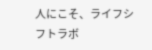人にこそ、ライフシフトラボ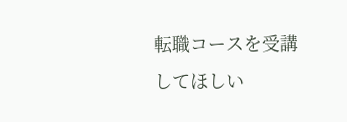転職コースを受講してほしい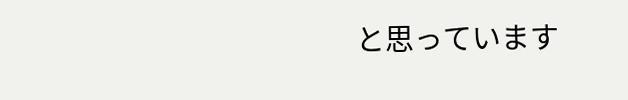と思っています